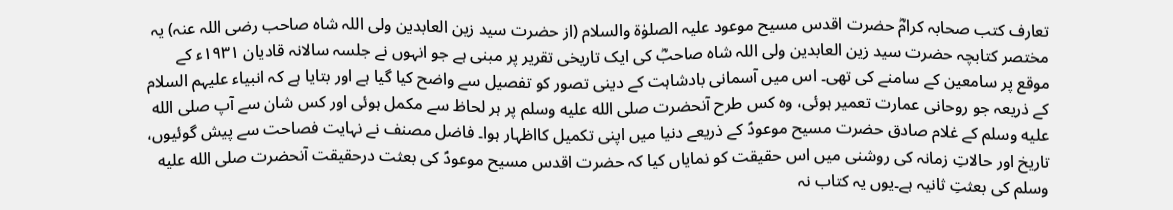تعارف کتب صحابہ کرامؓ حضرت اقدس مسیح موعود علیہ الصلوٰۃ والسلام (از حضرت سید زین العابدین ولی اللہ شاہ صاحب رضی اللہ عنہ) یہ مختصر کتابچہ حضرت سید زین العابدین ولی اللہ شاہ صاحبؓ کی ایک تاریخی تقریر پر مبنی ہے جو انہوں نے جلسہ سالانہ قادیان ۱۹۳۱ء کے موقع پر سامعین کے سامنے کی تھی۔ اس میں آسمانی بادشاہت کے دینی تصور کو تفصیل سے واضح کیا گیا ہے اور بتایا ہے کہ انبیاء علیہم السلام کے ذریعہ جو روحانی عمارت تعمیر ہوئی، وہ کس طرح آنحضرت صلى الله عليه وسلم پر ہر لحاظ سے مکمل ہوئی اور کس شان سے آپ صلى الله عليه وسلم کے غلام صادق حضرت مسیح موعودؑ کے ذریعے دنیا میں اپنی تکمیل کااظہار ہوا۔ فاضل مصنف نے نہایت فصاحت سے پیش گوئیوں، تاریخ اور حالاتِ زمانہ کی روشنی میں اس حقیقت کو نمایاں کیا کہ حضرت اقدس مسیح موعودؑ کی بعثت درحقیقت آنحضرت صلى الله عليه وسلم کی بعثتِ ثانیہ ہے۔یوں یہ کتاب نہ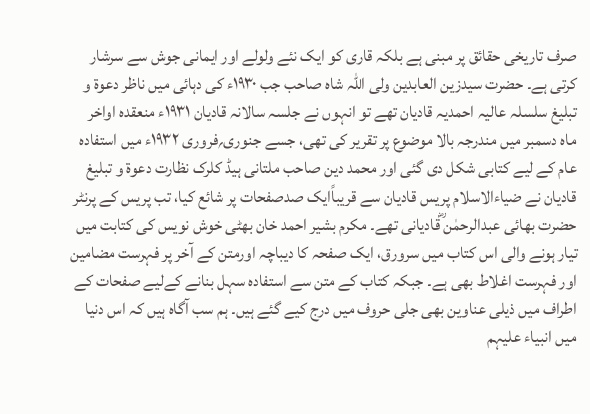صرف تاریخی حقائق پر مبنی ہے بلکہ قاری کو ایک نئے ولولے اور ایمانی جوش سے سرشار کرتی ہے۔ حضرت سیدزین العابدین ولی اللہ شاہ صاحب جب ۱۹۳۰ء کی دہائی میں ناظر دعوۃ و تبلیغ سلسلہ عالیہ احمدیہ قادیان تھے تو انہوں نے جلسہ سالانہ قادیان ۱۹۳۱ء منعقدہ اواخر ماہ دسمبر میں مندرجہ بالا موضوع پر تقریر کی تھی، جسے جنوری؍فروری ۱۹۳۲ء میں استفادہ عام کے لیے کتابی شکل دی گئی اور محمد دین صاحب ملتانی ہیڈ کلرک نظارت دعوۃ و تبلیغ قادیان نے ضیاءالاسلام پریس قادیان سے قریباًایک صدصفحات پر شائع کیا، تب پریس کے پرنٹر حضرت بھائی عبدالرحمٰن ؓقادیانی تھے۔ مکرم بشیر احمد خان بھٹی خوش نویس کی کتابت میں تیار ہونے والی اس کتاب میں سرورق، ایک صفحہ کا دیباچہ اورمتن کے آخر پر فہرست مضامین اور فہرست اغلاط بھی ہے۔ جبکہ کتاب کے متن سے استفادہ سہل بنانے کےلیے صفحات کے اطراف میں ذیلی عناوین بھی جلی حروف میں درج کیے گئے ہیں۔ ہم سب آگاہ ہیں کہ اس دنیا میں انبیاء علیہم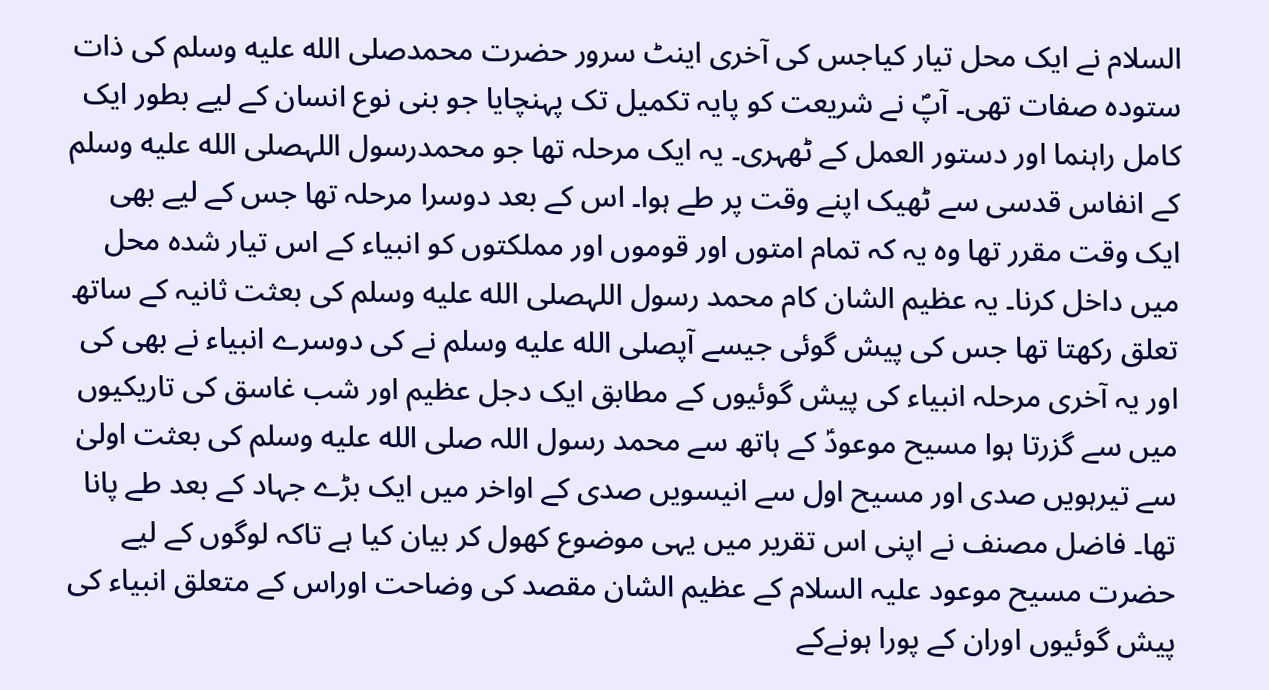السلام نے ایک محل تیار کیاجس کی آخری اینٹ سرور حضرت محمدصلى الله عليه وسلم کی ذات ستودہ صفات تھی۔ آپؐ نے شریعت کو پایہ تکمیل تک پہنچایا جو بنی نوع انسان کے لیے بطور ایک کامل راہنما اور دستور العمل کے ٹھہری۔ یہ ایک مرحلہ تھا جو محمدرسول اللہصلى الله عليه وسلم کے انفاس قدسی سے ٹھیک اپنے وقت پر طے ہوا۔ اس کے بعد دوسرا مرحلہ تھا جس کے لیے بھی ایک وقت مقرر تھا وہ یہ کہ تمام امتوں اور قوموں اور مملکتوں کو انبیاء کے اس تیار شدہ محل میں داخل کرنا۔ یہ عظیم الشان کام محمد رسول اللہصلى الله عليه وسلم کی بعثت ثانیہ کے ساتھ تعلق رکھتا تھا جس کی پیش گوئی جیسے آپصلى الله عليه وسلم نے کی دوسرے انبیاء نے بھی کی اور یہ آخری مرحلہ انبیاء کی پیش گوئیوں کے مطابق ایک دجل عظیم اور شب غاسق کی تاریکیوں میں سے گزرتا ہوا مسیح موعودؑ کے ہاتھ سے محمد رسول اللہ صلى الله عليه وسلم کی بعثت اولیٰ سے تیرہویں صدی اور مسیح اول سے انیسویں صدی کے اواخر میں ایک بڑے جہاد کے بعد طے پانا تھا۔ فاضل مصنف نے اپنی اس تقریر میں یہی موضوع کھول کر بیان کیا ہے تاکہ لوگوں کے لیے حضرت مسیح موعود علیہ السلام کے عظیم الشان مقصد کی وضاحت اوراس کے متعلق انبیاء کی پیش گوئیوں اوران کے پورا ہونےکے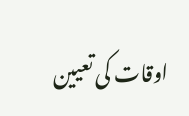اوقات کی تعیین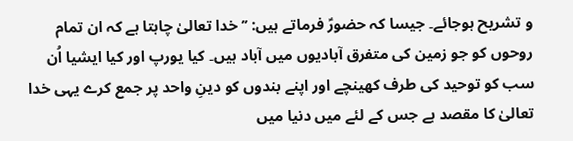و تشریح ہوجائے۔ جیسا کہ حضورؑ فرماتے ہیں: ’’خدا تعالیٰ چاہتا ہے کہ ان تمام روحوں کو جو زمین کی متفرق آبادیوں میں آباد ہیں۔ کیا یورپ اور کیا ایشیا اُن سب کو توحید کی طرف کھینچے اور اپنے بندوں کو دینِ واحد پر جمع کرے یہی خدا تعالیٰ کا مقصد ہے جس کے لئے میں دنیا میں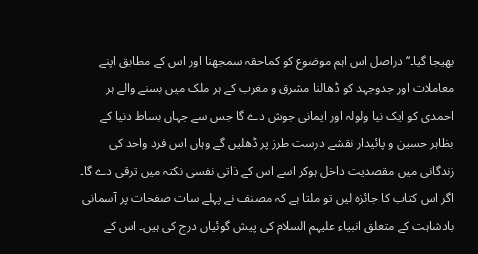بھیجا گیا۔‘‘ دراصل اس اہم موضوع کو کماحقہ سمجھنا اور اس کے مطابق اپنے معاملات اور جدوجہد کو ڈھالنا مشرق و مغرب کے ہر ملک میں بسنے والے ہر احمدی کو ایک نیا ولولہ اور ایمانی جوش دے گا جس سے جہاں بساط دنیا کے بظاہر حسین و پائیدار نقشے درست طرز پر ڈھلیں گے وہاں اس فرد واحد کی زندگانی میں مقصدیت داخل ہوکر اسے اس کے ذاتی نفسی نکتہ میں ترقی دے گا۔ اگر اس کتاب کا جائزہ لیں تو ملتا ہے کہ مصنف نے پہلے سات صفحات پر آسمانی بادشاہت کے متعلق انبیاء علیہم السلام کی پیش گوئیاں درج کی ہیں۔ اس کے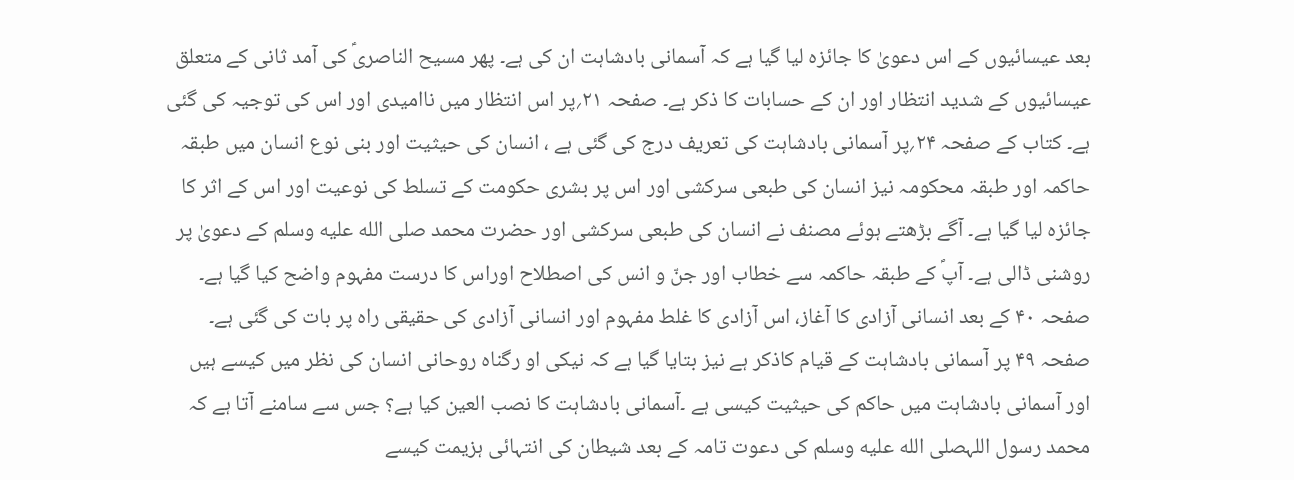بعد عیسائیوں کے اس دعویٰ کا جائزہ لیا گیا ہے کہ آسمانی بادشاہت ان کی ہے۔ پھر مسیح الناصریؑ کی آمد ثانی کے متعلق عیسائیوں کے شدید انتظار اور ان کے حسابات کا ذکر ہے۔ صفحہ ۲۱؍پر اس انتظار میں ناامیدی اور اس کی توجیہ کی گئی ہے۔ کتاب کے صفحہ ۲۴؍پر آسمانی بادشاہت کی تعریف درج کی گئی ہے ، انسان کی حیثیت اور بنی نوع انسان میں طبقہ حاکمہ اور طبقہ محکومہ نیز انسان کی طبعی سرکشی اور اس پر بشری حکومت کے تسلط کی نوعیت اور اس کے اثر کا جائزہ لیا گیا ہے۔ آگے بڑھتے ہوئے مصنف نے انسان کی طبعی سرکشی اور حضرت محمد صلى الله عليه وسلم کے دعویٰ پر روشنی ڈالی ہے۔ آپؐ کے طبقہ حاکمہ سے خطاب اور جنّ و انس کی اصطلاح اوراس کا درست مفہوم واضح کیا گیا ہے۔ صفحہ ۴۰ کے بعد انسانی آزادی کا آغاز، اس آزادی کا غلط مفہوم اور انسانی آزادی کی حقیقی راہ پر بات کی گئی ہے۔ صفحہ ۴۹ پر آسمانی بادشاہت کے قیام کاذکر ہے نیز بتایا گیا ہے کہ نیکی او رگناہ روحانی انسان کی نظر میں کیسے ہیں اور آسمانی بادشاہت میں حاکم کی حیثیت کیسی ہے ۔آسمانی بادشاہت کا نصب العین کیا ہے؟ جس سے سامنے آتا ہے کہ محمد رسول اللہصلى الله عليه وسلم کی دعوت تامہ کے بعد شیطان کی انتہائی ہزیمت کیسے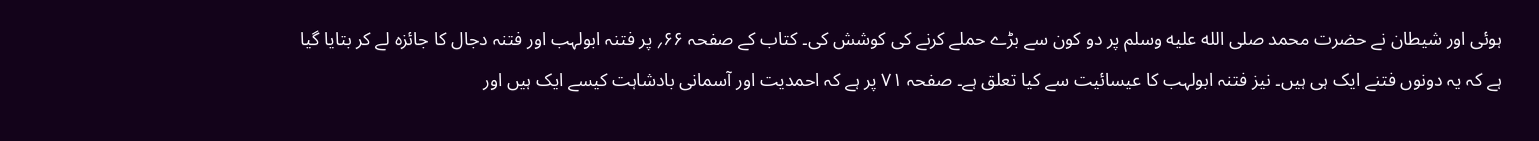ہوئی اور شیطان نے حضرت محمد صلى الله عليه وسلم پر دو کون سے بڑے حملے کرنے کی کوشش کی۔ کتاب کے صفحہ ۶۶؍ پر فتنہ ابولہب اور فتنہ دجال کا جائزہ لے کر بتایا گیا ہے کہ یہ دونوں فتنے ایک ہی ہیں۔ نیز فتنہ ابولہب کا عیسائیت سے کیا تعلق ہے۔ صفحہ ۷۱ پر ہے کہ احمدیت اور آسمانی بادشاہت کیسے ایک ہیں اور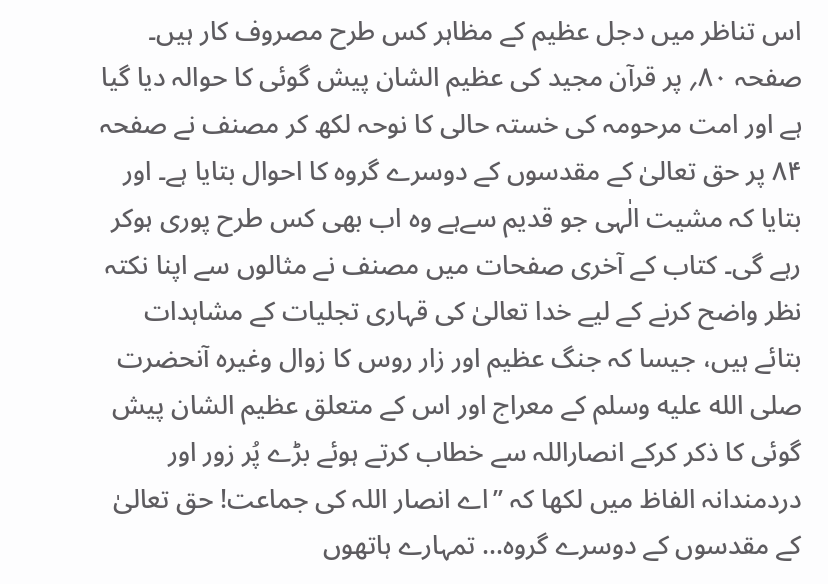اس تناظر میں دجل عظیم کے مظاہر کس طرح مصروف کار ہیں۔ صفحہ ۸۰؍ پر قرآن مجید کی عظیم الشان پیش گوئی کا حوالہ دیا گیا ہے اور امت مرحومہ کی خستہ حالی کا نوحہ لکھ کر مصنف نے صفحہ ۸۴ پر حق تعالیٰ کے مقدسوں کے دوسرے گروہ کا احوال بتایا ہے۔ اور بتایا کہ مشیت الٰہی جو قدیم سےہے وہ اب بھی کس طرح پوری ہوکر رہے گی۔ کتاب کے آخری صفحات میں مصنف نے مثالوں سے اپنا نکتہ نظر واضح کرنے کے لیے خدا تعالیٰ کی قہاری تجلیات کے مشاہدات بتائے ہیں، جیسا کہ جنگ عظیم اور زار روس کا زوال وغیرہ آنحضرت صلى الله عليه وسلم کے معراج اور اس کے متعلق عظیم الشان پیش گوئی کا ذکر کرکے انصاراللہ سے خطاب کرتے ہوئے بڑے پُر زور اور دردمندانہ الفاظ میں لکھا کہ ’’اے انصار اللہ کی جماعت! حق تعالیٰ کے مقدسوں کے دوسرے گروہ… تمہارے ہاتھوں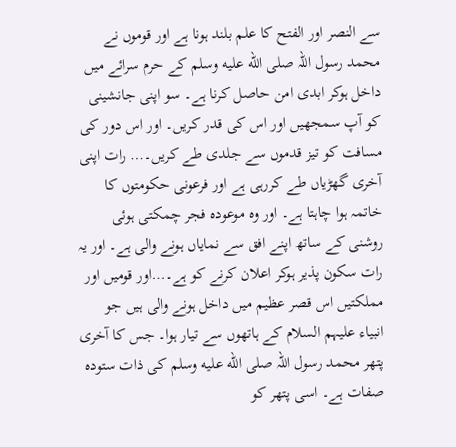سے النصر اور الفتح کا علم بلند ہونا ہے اور قوموں نے محمد رسول اللہ صلى الله عليه وسلم کے حرم سرائے میں داخل ہوکر ابدی امن حاصل کرنا ہے۔ سو اپنی جانشینی کو آپ سمجھیں اور اس کی قدر کریں۔ اور اس دور کی مسافت کو تیز قدموں سے جلدی طے کریں۔… رات اپنی آخری گھڑیاں طے کررہی ہے اور فرعونی حکومتوں کا خاتمہ ہوا چاہتا ہے۔ اور وہ موعودہ فجر چمکتی ہوئی روشنی کے ساتھ اپنے افق سے نمایاں ہونے والی ہے۔ اور یہ رات سکون پذیر ہوکر اعلان کرنے کو ہے۔…اور قومیں اور مملکتیں اس قصر عظیم میں داخل ہونے والی ہیں جو انبیاء علیہم السلام کے ہاتھوں سے تیار ہوا۔ جس کا آخری پتھر محمد رسول اللہ صلى الله عليه وسلم کی ذات ستودہ صفات ہے۔ اسی پتھر کو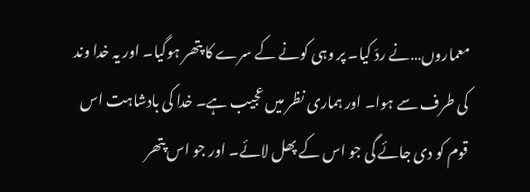معماروں…نے ردّ کیا۔ پر وہی کونے کے سرے کا پتھر ہوگیا۔ اور یہ خدا وند کی طرف سے ہوا۔ اور ہماری نظر میں عجیب ہے۔ خدا کی بادشاہت اس قوم کو دی جائے گی جو اس کے پھل لائے۔ اور جو اس پتھر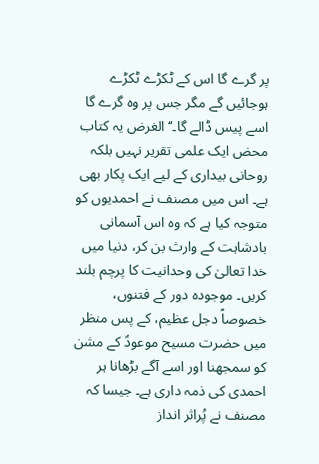پر گرے گا اس کے ٹکڑے ٹکڑے ہوجائیں گے مگر جس پر وہ گرے گا اسے پیس ڈالے گا۔‘‘ الغرض یہ کتاب محض ایک علمی تقریر نہیں بلکہ روحانی بیداری کے لیے ایک پکار بھی ہے۔ اس میں مصنف نے احمدیوں کو متوجہ کیا ہے کہ وہ اس آسمانی بادشاہت کے وارث بن کر، دنیا میں خدا تعالیٰ کی وحدانیت کا پرچم بلند کریں۔ موجودہ دور کے فتنوں، خصوصاً دجل عظیم، کے پس منظر میں حضرت مسیح موعودؑ کے مشن کو سمجھنا اور اسے آگے بڑھانا ہر احمدی کی ذمہ داری ہے۔ جیسا کہ مصنف نے پُراثر انداز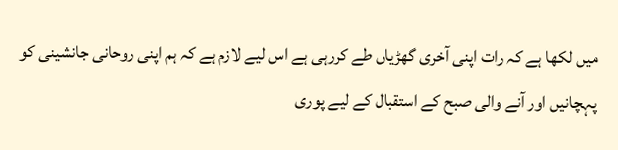میں لکھا ہے کہ رات اپنی آخری گھڑیاں طے کررہی ہے اس لیے لازم ہے کہ ہم اپنی روحانی جانشینی کو پہچانیں اور آنے والی صبح کے استقبال کے لیے پوری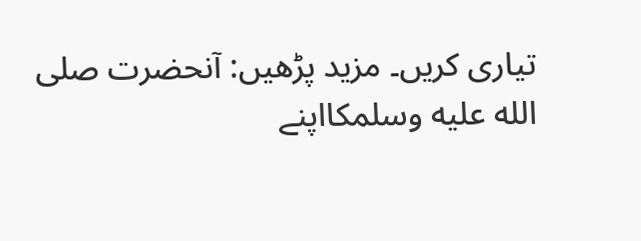تیاری کریں۔ مزید پڑھیں: آنحضرت صلى الله عليه وسلمکااپنے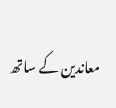معاندین کے ساتھ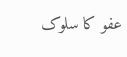عفو کا سلوک